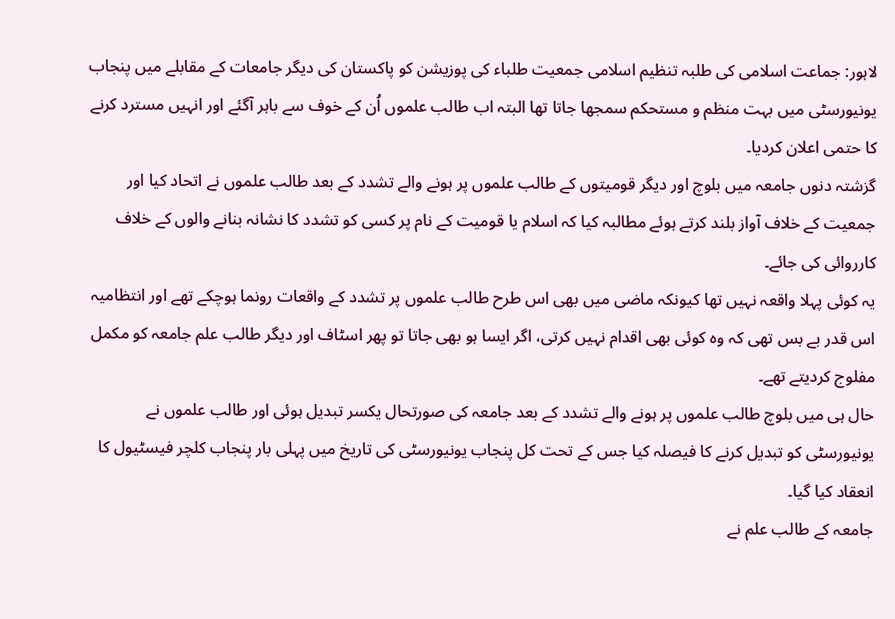لاہور: جماعت اسلامی کی طلبہ تنظیم اسلامی جمعیت طلباء کی پوزیشن کو پاکستان کی دیگر جامعات کے مقابلے میں پنجاب یونیورسٹی میں بہت منظم و مستحکم سمجھا جاتا تھا البتہ اب طالب علموں اُن کے خوف سے باہر آگئے اور انہیں مسترد کرنے کا حتمی اعلان کردیا۔
گزشتہ دنوں جامعہ میں بلوچ اور دیگر قومیتوں کے طالب علموں پر ہونے والے تشدد کے بعد طالب علموں نے اتحاد کیا اور جمعیت کے خلاف آواز بلند کرتے ہوئے مطالبہ کیا کہ اسلام یا قومیت کے نام پر کسی کو تشدد کا نشانہ بنانے والوں کے خلاف کارروائی کی جائے۔
یہ کوئی پہلا واقعہ نہیں تھا کیونکہ ماضی میں بھی اس طرح طالب علموں پر تشدد کے واقعات رونما ہوچکے تھے اور انتظامیہ اس قدر بے بس تھی کہ وہ کوئی بھی اقدام نہیں کرتی، اگر ایسا ہو بھی جاتا تو پھر اسٹاف اور دیگر طالب علم جامعہ کو مکمل مفلوج کردیتے تھے۔
حال ہی میں بلوچ طالب علموں پر ہونے والے تشدد کے بعد جامعہ کی صورتحال یکسر تبدیل ہوئی اور طالب علموں نے یونیورسٹی کو تبدیل کرنے کا فیصلہ کیا جس کے تحت کل پنجاب یونیورسٹی کی تاریخ میں پہلی بار پنجاب کلچر فیسٹیول کا انعقاد کیا گیا۔
جامعہ کے طالب علم نے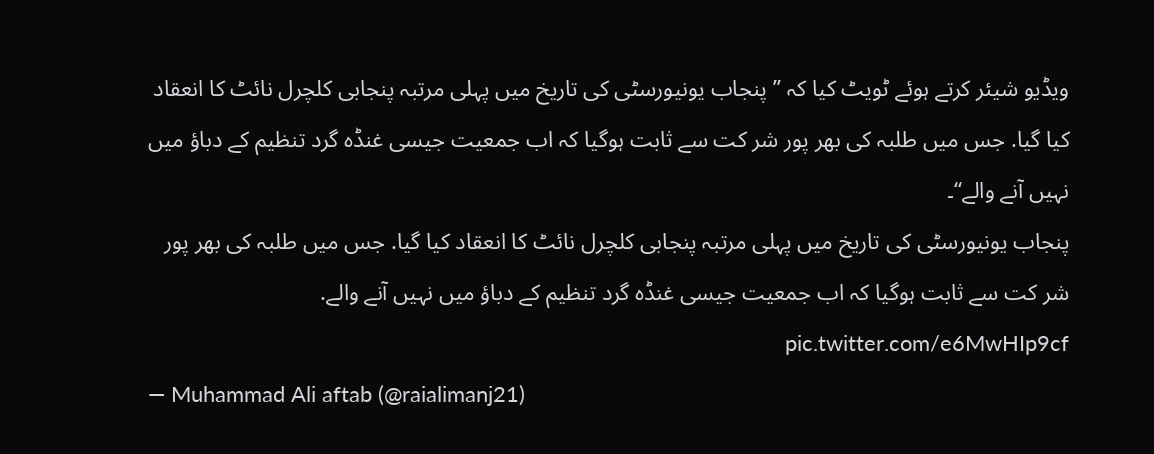ویڈیو شیئر کرتے ہوئے ٹویٹ کیا کہ ’’پنجاب یونیورسٹی کی تاریخ میں پہلی مرتبہ پنجابی کلچرل نائٹ کا انعقاد کیا گیا. جس میں طلبہ کی بھر پور شر کت سے ثابت ہوگیا کہ اب جمعیت جیسی غنڈہ گرد تنظیم کے دباؤ میں نہیں آنے والے‘‘۔
پنجاب یونیورسٹی کی تاریخ میں پہلی مرتبہ پنجابی کلچرل نائٹ کا انعقاد کیا گیا. جس میں طلبہ کی بھر پور شر کت سے ثابت ہوگیا کہ اب جمعیت جیسی غنڈہ گرد تنظیم کے دباؤ میں نہیں آنے والے. pic.twitter.com/e6MwHIp9cf
— Muhammad Ali aftab (@raialimanj21)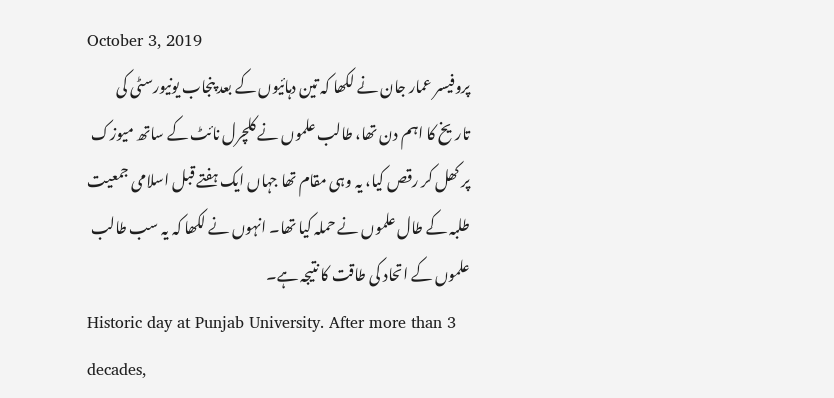October 3, 2019
پروفیسر عمار جان نے لکھا کہ تین دہائیوں کے بعد پنجاب یونیورسٹی کی تاریخ کا اہم دن تھا، طالب علموں نے کلچرل نائٹ کے ساتھ میوزک پر کھل کر رقص کیا، یہ وہی مقام تھا جہاں ایک ہفتے قبل اسلامی جمعیت طلبہ کے طال علموں نے حملہ کیا تھا۔ انہوں نے لکھا کہ یہ سب طالب علموں کے اتحاد کی طاقت کا نتیجہ ہے۔
Historic day at Punjab University. After more than 3 decades,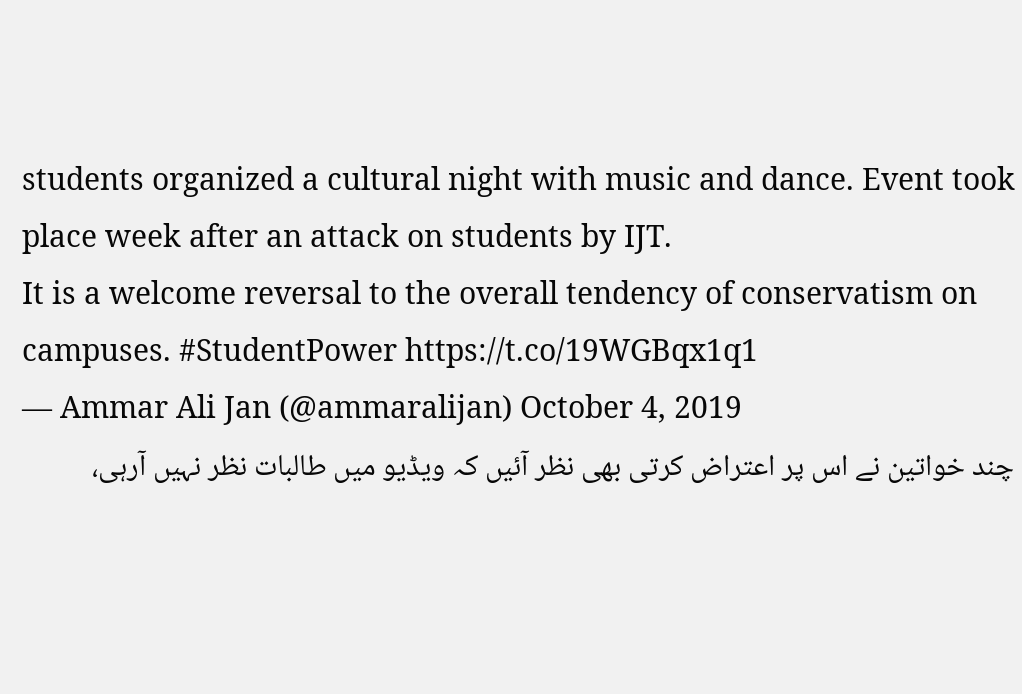students organized a cultural night with music and dance. Event took place week after an attack on students by IJT.
It is a welcome reversal to the overall tendency of conservatism on campuses. #StudentPower https://t.co/19WGBqx1q1
— Ammar Ali Jan (@ammaralijan) October 4, 2019
چند خواتین نے اس پر اعتراض کرتی بھی نظر آئیں کہ ویڈیو میں طالبات نظر نہیں آرہی،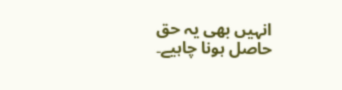انہیں بھی یہ حق حاصل ہونا چاہیے۔